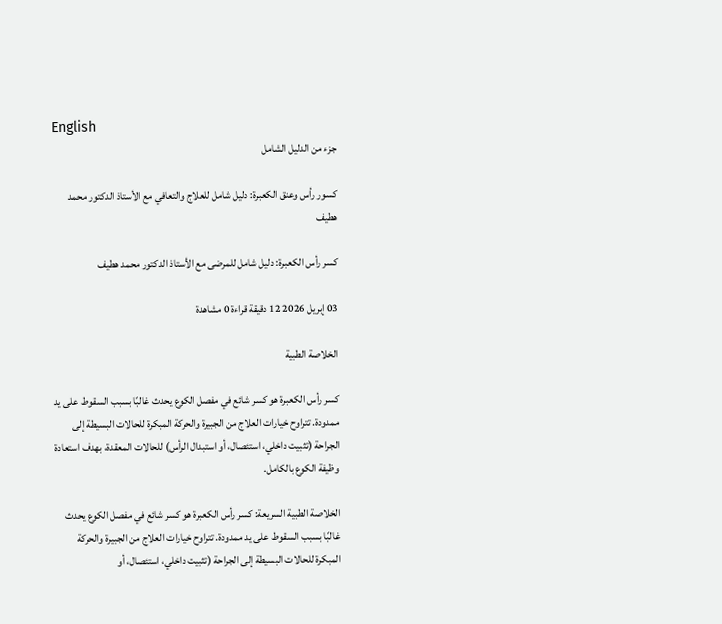English
جزء من الدليل الشامل

كسور رأس وعنق الكعبرة: دليل شامل للعلاج والتعافي مع الأستاذ الدكتور محمد هطيف

كسر رأس الكعبرة: دليل شامل للمرضى مع الأستاذ الدكتور محمد هطيف

03 إبريل 2026 12 دقيقة قراءة 0 مشاهدة

الخلاصة الطبية

كسر رأس الكعبرة هو كسر شائع في مفصل الكوع يحدث غالبًا بسبب السقوط على يد ممدودة. تتراوح خيارات العلاج من الجبيرة والحركة المبكرة للحالات البسيطة إلى الجراحة (تثبيت داخلي، استئصال، أو استبدال الرأس) للحالات المعقدة، بهدف استعادة وظيفة الكوع بالكامل.

الخلاصة الطبية السريعة: كسر رأس الكعبرة هو كسر شائع في مفصل الكوع يحدث غالبًا بسبب السقوط على يد ممدودة. تتراوح خيارات العلاج من الجبيرة والحركة المبكرة للحالات البسيطة إلى الجراحة (تثبيت داخلي، استئصال، أو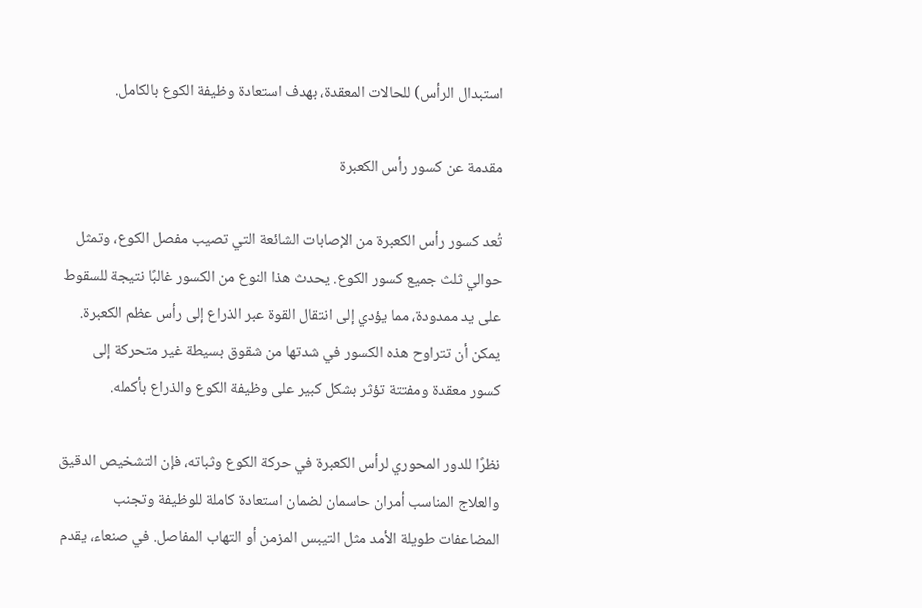استبدال الرأس) للحالات المعقدة، بهدف استعادة وظيفة الكوع بالكامل.

مقدمة عن كسور رأس الكعبرة

تُعد كسور رأس الكعبرة من الإصابات الشائعة التي تصيب مفصل الكوع، وتمثل حوالي ثلث جميع كسور الكوع. يحدث هذا النوع من الكسور غالبًا نتيجة للسقوط على يد ممدودة، مما يؤدي إلى انتقال القوة عبر الذراع إلى رأس عظم الكعبرة. يمكن أن تتراوح هذه الكسور في شدتها من شقوق بسيطة غير متحركة إلى كسور معقدة ومفتتة تؤثر بشكل كبير على وظيفة الكوع والذراع بأكمله.

نظرًا للدور المحوري لرأس الكعبرة في حركة الكوع وثباته، فإن التشخيص الدقيق والعلاج المناسب أمران حاسمان لضمان استعادة كاملة للوظيفة وتجنب المضاعفات طويلة الأمد مثل التيبس المزمن أو التهاب المفاصل. في صنعاء، يقدم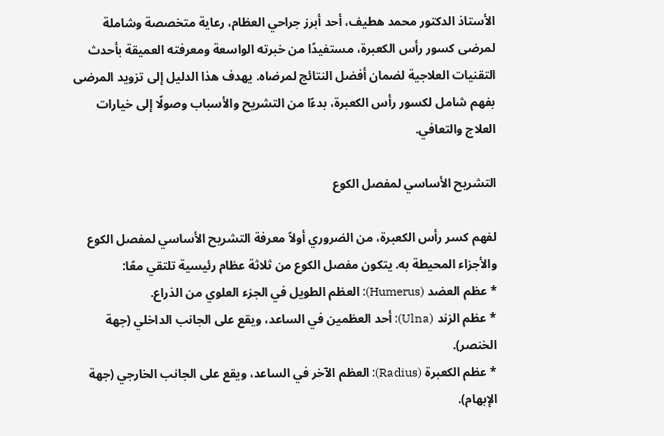الأستاذ الدكتور محمد هطيف، أحد أبرز جراحي العظام، رعاية متخصصة وشاملة لمرضى كسور رأس الكعبرة، مستفيدًا من خبرته الواسعة ومعرفته العميقة بأحدث التقنيات العلاجية لضمان أفضل النتائج لمرضاه. يهدف هذا الدليل إلى تزويد المرضى بفهم شامل لكسور رأس الكعبرة، بدءًا من التشريح والأسباب وصولًا إلى خيارات العلاج والتعافي.

التشريح الأساسي لمفصل الكوع

لفهم كسر رأس الكعبرة، من الضروري أولاً معرفة التشريح الأساسي لمفصل الكوع والأجزاء المحيطة به. يتكون مفصل الكوع من ثلاثة عظام رئيسية تلتقي معًا:
* عظم العضد (Humerus): العظم الطويل في الجزء العلوي من الذراع.
* عظم الزند (Ulna): أحد العظمين في الساعد، ويقع على الجانب الداخلي (جهة الخنصر).
* عظم الكعبرة (Radius): العظم الآخر في الساعد، ويقع على الجانب الخارجي (جهة الإبهام).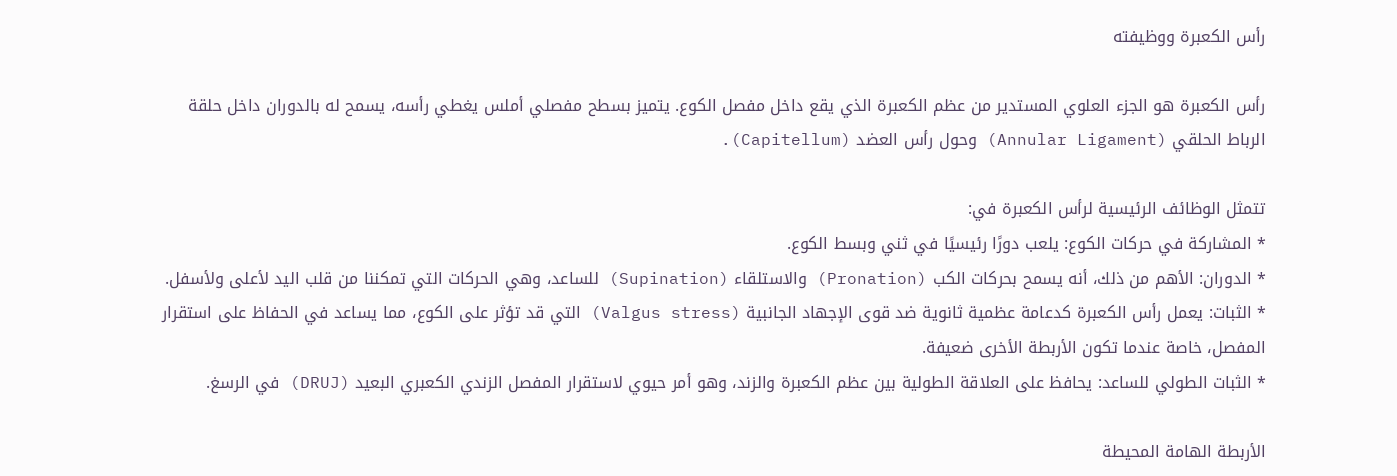رأس الكعبرة ووظيفته

رأس الكعبرة هو الجزء العلوي المستدير من عظم الكعبرة الذي يقع داخل مفصل الكوع. يتميز بسطح مفصلي أملس يغطي رأسه، يسمح له بالدوران داخل حلقة الرباط الحلقي (Annular Ligament) وحول رأس العضد (Capitellum).

تتمثل الوظائف الرئيسية لرأس الكعبرة في:
* المشاركة في حركات الكوع: يلعب دورًا رئيسيًا في ثني وبسط الكوع.
* الدوران: الأهم من ذلك، أنه يسمح بحركات الكب (Pronation) والاستلقاء (Supination) للساعد، وهي الحركات التي تمكننا من قلب اليد لأعلى ولأسفل.
* الثبات: يعمل رأس الكعبرة كدعامة عظمية ثانوية ضد قوى الإجهاد الجانبية (Valgus stress) التي قد تؤثر على الكوع، مما يساعد في الحفاظ على استقرار المفصل، خاصة عندما تكون الأربطة الأخرى ضعيفة.
* الثبات الطولي للساعد: يحافظ على العلاقة الطولية بين عظم الكعبرة والزند، وهو أمر حيوي لاستقرار المفصل الزندي الكعبري البعيد (DRUJ) في الرسغ.

الأربطة الهامة المحيطة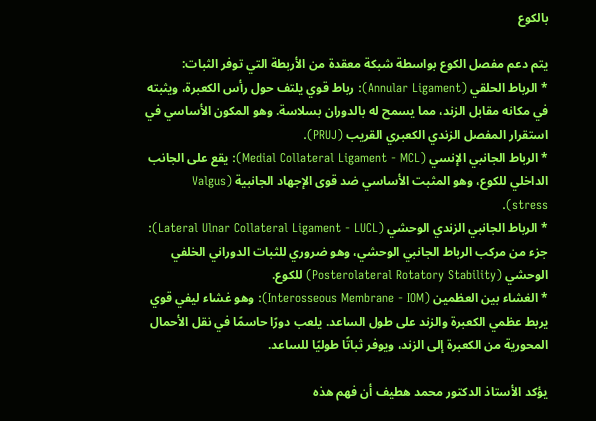بالكوع

يتم دعم مفصل الكوع بواسطة شبكة معقدة من الأربطة التي توفر الثبات:
* الرباط الحلقي (Annular Ligament): رباط قوي يلتف حول رأس الكعبرة، ويثبته في مكانه مقابل الزند، مما يسمح له بالدوران بسلاسة. وهو المكون الأساسي في استقرار المفصل الزندي الكعبري القريب (PRUJ).
* الرباط الجانبي الإنسي (Medial Collateral Ligament - MCL): يقع على الجانب الداخلي للكوع، وهو المثبت الأساسي ضد قوى الإجهاد الجانبية (Valgus stress).
* الرباط الجانبي الزندي الوحشي (Lateral Ulnar Collateral Ligament - LUCL): جزء من مركب الرباط الجانبي الوحشي، وهو ضروري للثبات الدوراني الخلفي الوحشي (Posterolateral Rotatory Stability) للكوع.
* الغشاء بين العظمين (Interosseous Membrane - IOM): وهو غشاء ليفي قوي يربط عظمي الكعبرة والزند على طول الساعد. يلعب دورًا حاسمًا في نقل الأحمال المحورية من الكعبرة إلى الزند، ويوفر ثباتًا طوليًا للساعد.

يؤكد الأستاذ الدكتور محمد هطيف أن فهم هذه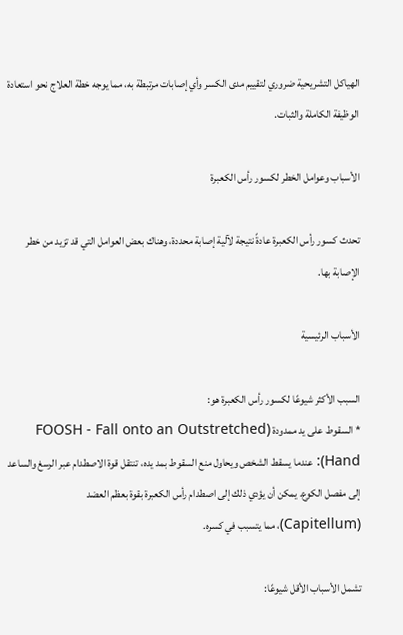الهياكل التشريحية ضروري لتقييم مدى الكسر وأي إصابات مرتبطة به، مما يوجه خطة العلاج نحو استعادة الوظيفة الكاملة والثبات.

الأسباب وعوامل الخطر لكسور رأس الكعبرة

تحدث كسور رأس الكعبرة عادةً نتيجة لآلية إصابة محددة، وهناك بعض العوامل التي قد تزيد من خطر الإصابة بها.

الأسباب الرئيسية

السبب الأكثر شيوعًا لكسور رأس الكعبرة هو:
* السقوط على يد ممدودة (FOOSH - Fall onto an Outstretched Hand): عندما يسقط الشخص ويحاول منع السقوط بمد يده، تنتقل قوة الاصطدام عبر الرسغ والساعد إلى مفصل الكوع. يمكن أن يؤدي ذلك إلى اصطدام رأس الكعبرة بقوة بعظم العضد (Capitellum)، مما يتسبب في كسره.

تشمل الأسباب الأقل شيوعًا: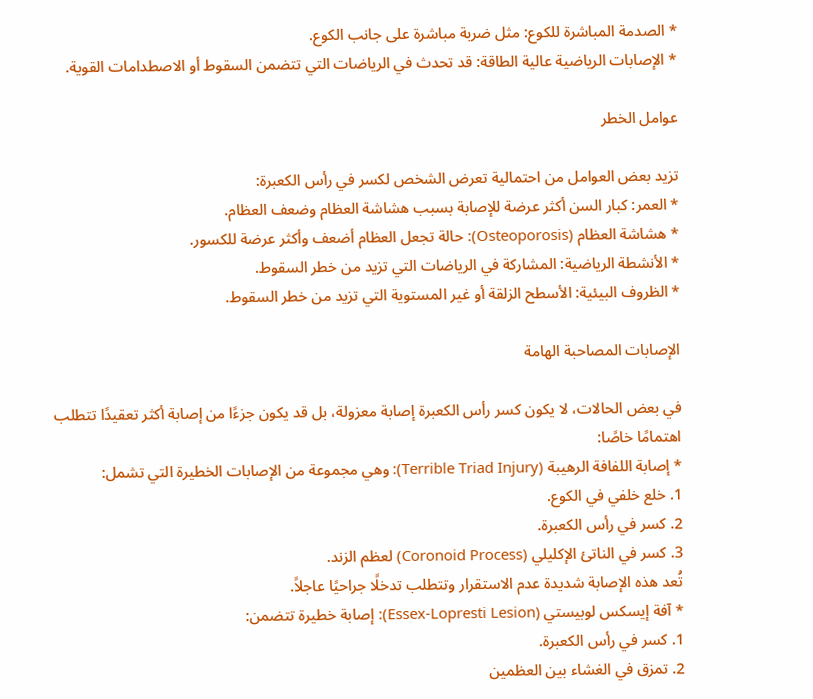* الصدمة المباشرة للكوع: مثل ضربة مباشرة على جانب الكوع.
* الإصابات الرياضية عالية الطاقة: قد تحدث في الرياضات التي تتضمن السقوط أو الاصطدامات القوية.

عوامل الخطر

تزيد بعض العوامل من احتمالية تعرض الشخص لكسر في رأس الكعبرة:
* العمر: كبار السن أكثر عرضة للإصابة بسبب هشاشة العظام وضعف العظام.
* هشاشة العظام (Osteoporosis): حالة تجعل العظام أضعف وأكثر عرضة للكسور.
* الأنشطة الرياضية: المشاركة في الرياضات التي تزيد من خطر السقوط.
* الظروف البيئية: الأسطح الزلقة أو غير المستوية التي تزيد من خطر السقوط.

الإصابات المصاحبة الهامة

في بعض الحالات، لا يكون كسر رأس الكعبرة إصابة معزولة، بل قد يكون جزءًا من إصابة أكثر تعقيدًا تتطلب اهتمامًا خاصًا:
* إصابة اللفافة الرهيبة (Terrible Triad Injury): وهي مجموعة من الإصابات الخطيرة التي تشمل:
1. خلع خلفي في الكوع.
2. كسر في رأس الكعبرة.
3. كسر في الناتئ الإكليلي (Coronoid Process) لعظم الزند.
تُعد هذه الإصابة شديدة عدم الاستقرار وتتطلب تدخلًا جراحيًا عاجلاً.
* آفة إيسكس لوبيستي (Essex-Lopresti Lesion): إصابة خطيرة تتضمن:
1. كسر في رأس الكعبرة.
2. تمزق في الغشاء بين العظمين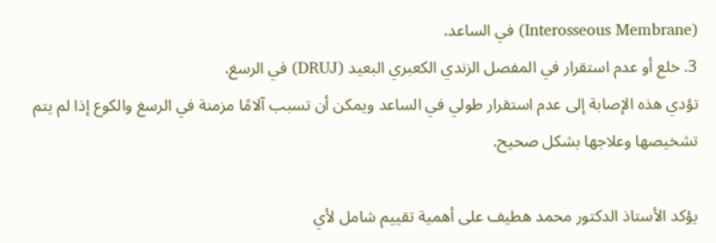(Interosseous Membrane) في الساعد.
3. خلع أو عدم استقرار في المفصل الزندي الكعبري البعيد (DRUJ) في الرسغ.
تؤدي هذه الإصابة إلى عدم استقرار طولي في الساعد ويمكن أن تسبب آلامًا مزمنة في الرسغ والكوع إذا لم يتم تشخيصها وعلاجها بشكل صحيح.

يؤكد الأستاذ الدكتور محمد هطيف على أهمية تقييم شامل لأي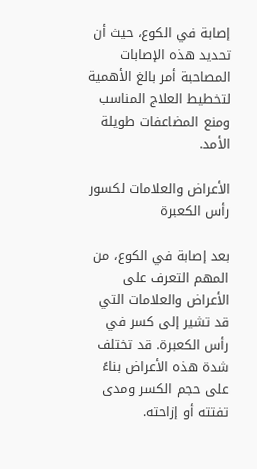إصابة في الكوع، حيث أن تحديد هذه الإصابات المصاحبة أمر بالغ الأهمية لتخطيط العلاج المناسب ومنع المضاعفات طويلة الأمد.

الأعراض والعلامات لكسور رأس الكعبرة

بعد إصابة في الكوع، من المهم التعرف على الأعراض والعلامات التي قد تشير إلى كسر في رأس الكعبرة. قد تختلف شدة هذه الأعراض بناءً على حجم الكسر ومدى تفتته أو إزاحته.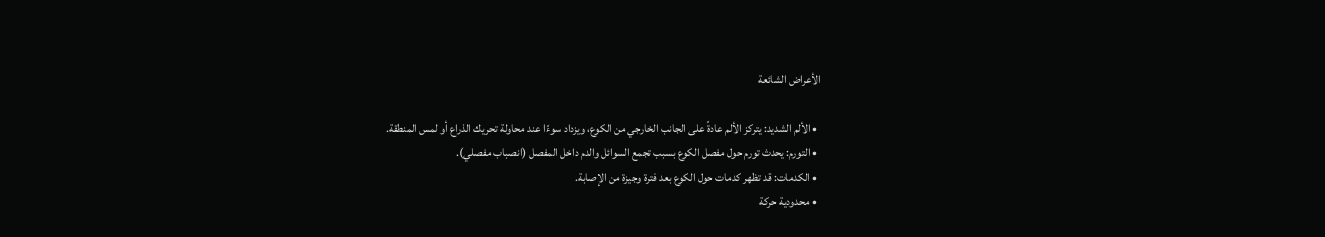الأعراض الشائعة

  • الألم الشديد: يتركز الألم عادةً على الجانب الخارجي من الكوع، ويزداد سوءًا عند محاولة تحريك الذراع أو لمس المنطقة.
  • التورم: يحدث تورم حول مفصل الكوع بسبب تجمع السوائل والدم داخل المفصل (انصباب مفصلي).
  • الكدمات: قد تظهر كدمات حول الكوع بعد فترة وجيزة من الإصابة.
  • محدودية حركة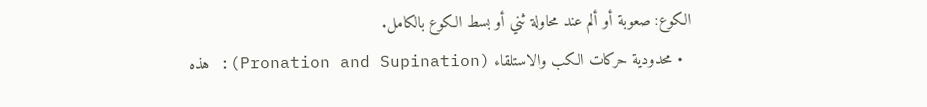الكوع: صعوبة أو ألم عند محاولة ثني أو بسط الكوع بالكامل.
  • محدودية حركات الكب والاستلقاء (Pronation and Supination): هذه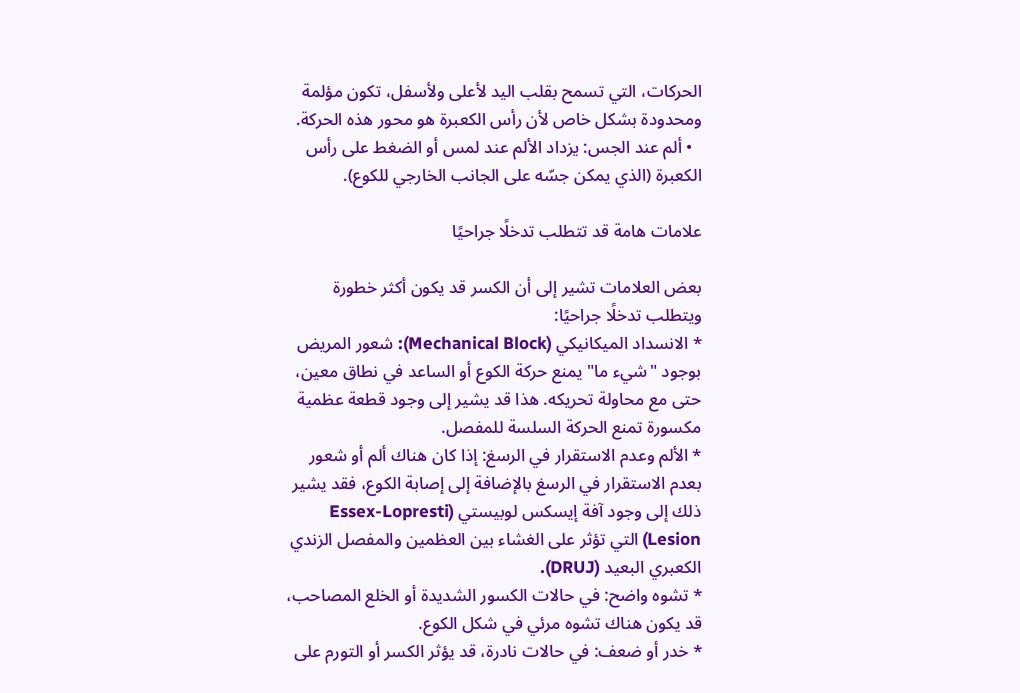الحركات، التي تسمح بقلب اليد لأعلى ولأسفل، تكون مؤلمة ومحدودة بشكل خاص لأن رأس الكعبرة هو محور هذه الحركة.
  • ألم عند الجس: يزداد الألم عند لمس أو الضغط على رأس الكعبرة (الذي يمكن جسّه على الجانب الخارجي للكوع).

علامات هامة قد تتطلب تدخلًا جراحيًا

بعض العلامات تشير إلى أن الكسر قد يكون أكثر خطورة ويتطلب تدخلًا جراحيًا:
* الانسداد الميكانيكي (Mechanical Block): شعور المريض بوجود "شيء ما" يمنع حركة الكوع أو الساعد في نطاق معين، حتى مع محاولة تحريكه. هذا قد يشير إلى وجود قطعة عظمية مكسورة تمنع الحركة السلسة للمفصل.
* الألم وعدم الاستقرار في الرسغ: إذا كان هناك ألم أو شعور بعدم الاستقرار في الرسغ بالإضافة إلى إصابة الكوع، فقد يشير ذلك إلى وجود آفة إيسكس لوبيستي (Essex-Lopresti Lesion) التي تؤثر على الغشاء بين العظمين والمفصل الزندي الكعبري البعيد (DRUJ).
* تشوه واضح: في حالات الكسور الشديدة أو الخلع المصاحب، قد يكون هناك تشوه مرئي في شكل الكوع.
* خدر أو ضعف: في حالات نادرة، قد يؤثر الكسر أو التورم على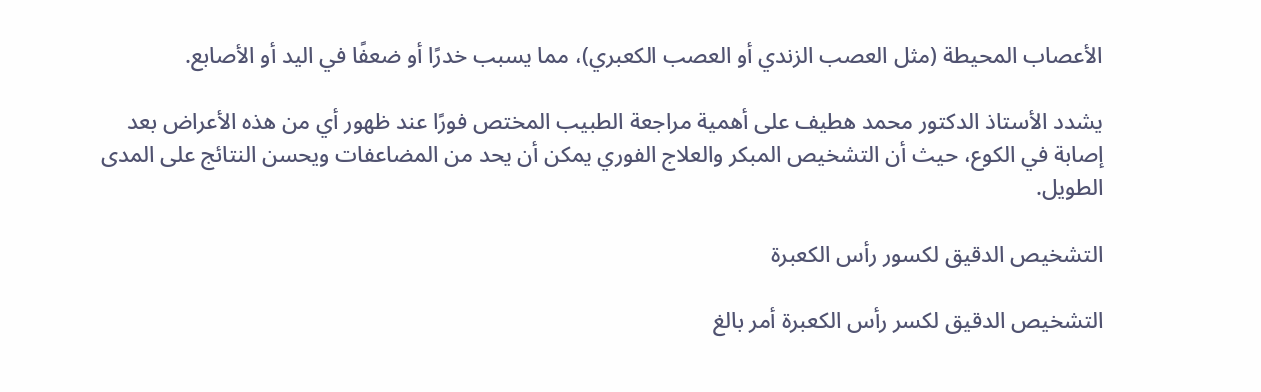الأعصاب المحيطة (مثل العصب الزندي أو العصب الكعبري)، مما يسبب خدرًا أو ضعفًا في اليد أو الأصابع.

يشدد الأستاذ الدكتور محمد هطيف على أهمية مراجعة الطبيب المختص فورًا عند ظهور أي من هذه الأعراض بعد إصابة في الكوع، حيث أن التشخيص المبكر والعلاج الفوري يمكن أن يحد من المضاعفات ويحسن النتائج على المدى الطويل.

التشخيص الدقيق لكسور رأس الكعبرة

التشخيص الدقيق لكسر رأس الكعبرة أمر بالغ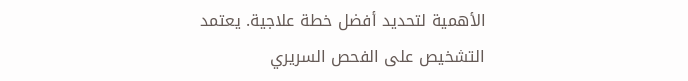الأهمية لتحديد أفضل خطة علاجية. يعتمد التشخيص على الفحص السريري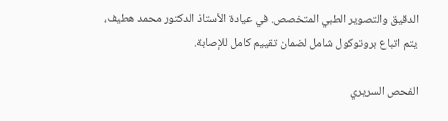الدقيق والتصوير الطبي المتخصص. في عيادة الأستاذ الدكتور محمد هطيف، يتم اتباع بروتوكول شامل لضمان تقييم كامل للإصابة.

الفحص السريري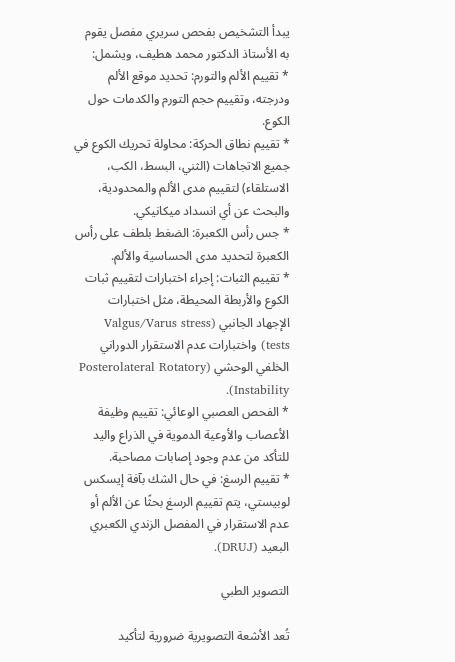يبدأ التشخيص بفحص سريري مفصل يقوم به الأستاذ الدكتور محمد هطيف، ويشمل:
* تقييم الألم والتورم: تحديد موقع الألم ودرجته، وتقييم حجم التورم والكدمات حول الكوع.
* تقييم نطاق الحركة: محاولة تحريك الكوع في جميع الاتجاهات (الثني، البسط، الكب، الاستلقاء) لتقييم مدى الألم والمحدودية، والبحث عن أي انسداد ميكانيكي.
* جس رأس الكعبرة: الضغط بلطف على رأس الكعبرة لتحديد مدى الحساسية والألم.
* تقييم الثبات: إجراء اختبارات لتقييم ثبات الكوع والأربطة المحيطة، مثل اختبارات الإجهاد الجانبي (Valgus/Varus stress tests) واختبارات عدم الاستقرار الدوراني الخلفي الوحشي (Posterolateral Rotatory Instability).
* الفحص العصبي الوعائي: تقييم وظيفة الأعصاب والأوعية الدموية في الذراع واليد للتأكد من عدم وجود إصابات مصاحبة.
* تقييم الرسغ: في حال الشك بآفة إيسكس لوبيستي، يتم تقييم الرسغ بحثًا عن الألم أو عدم الاستقرار في المفصل الزندي الكعبري البعيد (DRUJ).

التصوير الطبي

تُعد الأشعة التصويرية ضرورية لتأكيد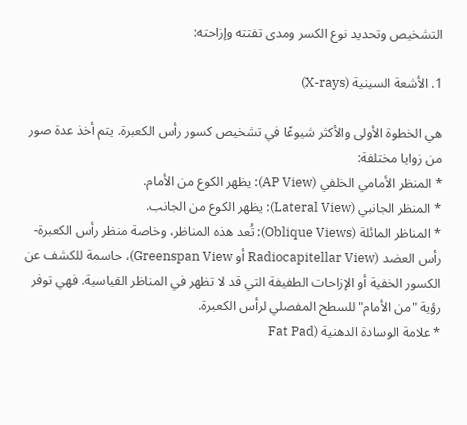التشخيص وتحديد نوع الكسر ومدى تفتته وإزاحته:

1. الأشعة السينية (X-rays)

هي الخطوة الأولى والأكثر شيوعًا في تشخيص كسور رأس الكعبرة. يتم أخذ عدة صور من زوايا مختلفة:
* المنظر الأمامي الخلفي (AP View): يظهر الكوع من الأمام.
* المنظر الجانبي (Lateral View): يظهر الكوع من الجانب.
* المناظر المائلة (Oblique Views): تُعد هذه المناظر، وخاصة منظر رأس الكعبرة-رأس العضد (Radiocapitellar View أو Greenspan View)، حاسمة للكشف عن الكسور الخفية أو الإزاحات الطفيفة التي قد لا تظهر في المناظر القياسية. فهي توفر رؤية "من الأمام" للسطح المفصلي لرأس الكعبرة.
* علامة الوسادة الدهنية (Fat Pad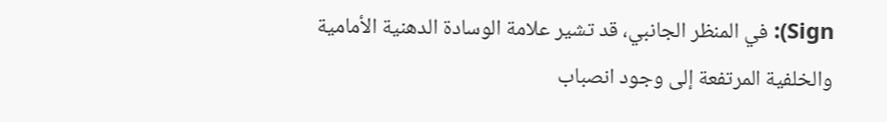Sign): في المنظر الجانبي، قد تشير علامة الوسادة الدهنية الأمامية والخلفية المرتفعة إلى وجود انصباب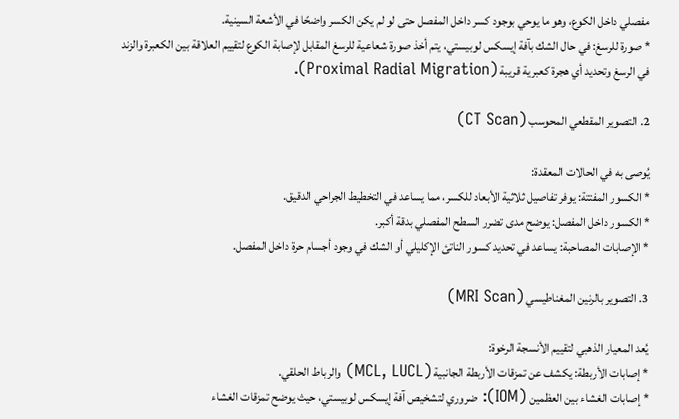مفصلي داخل الكوع، وهو ما يوحي بوجود كسر داخل المفصل حتى لو لم يكن الكسر واضحًا في الأشعة السينية.
* صورة للرسغ: في حال الشك بآفة إيسكس لوبيستي، يتم أخذ صورة شعاعية للرسغ المقابل لإصابة الكوع لتقييم العلاقة بين الكعبرة والزند في الرسغ وتحديد أي هجرة كعبرية قريبة (Proximal Radial Migration).

2. التصوير المقطعي المحوسب (CT Scan)

يُوصى به في الحالات المعقدة:
* الكسور المفتتة: يوفر تفاصيل ثلاثية الأبعاد للكسر، مما يساعد في التخطيط الجراحي الدقيق.
* الكسور داخل المفصل: يوضح مدى تضرر السطح المفصلي بدقة أكبر.
* الإصابات المصاحبة: يساعد في تحديد كسور الناتئ الإكليلي أو الشك في وجود أجسام حرة داخل المفصل.

3. التصوير بالرنين المغناطيسي (MRI Scan)

يُعد المعيار الذهبي لتقييم الأنسجة الرخوة:
* إصابات الأربطة: يكشف عن تمزقات الأربطة الجانبية (MCL, LUCL) والرباط الحلقي.
* إصابات الغشاء بين العظمين (IOM): ضروري لتشخيص آفة إيسكس لوبيستي، حيث يوضح تمزقات الغشاء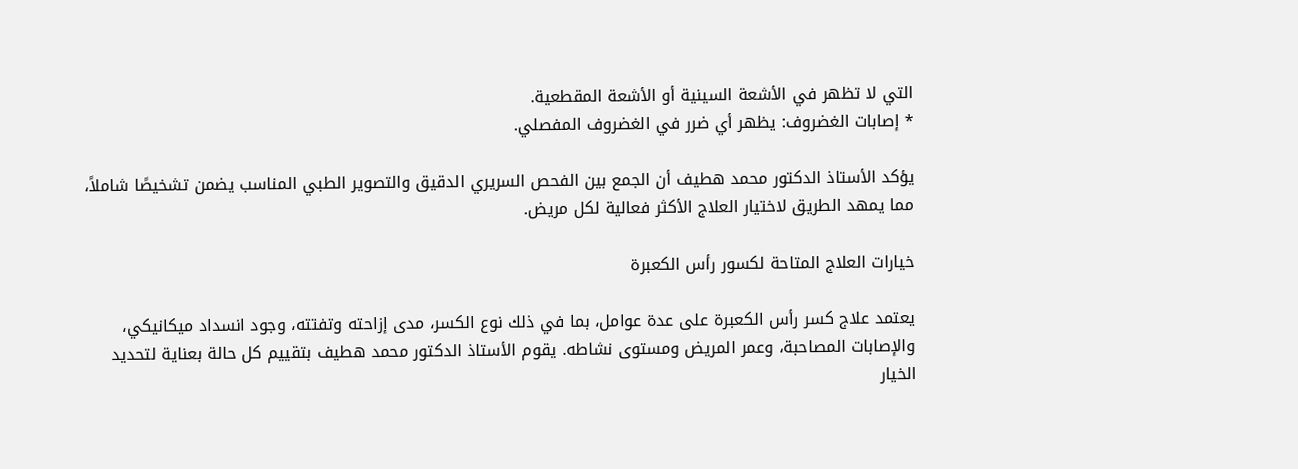التي لا تظهر في الأشعة السينية أو الأشعة المقطعية.
* إصابات الغضروف: يظهر أي ضرر في الغضروف المفصلي.

يؤكد الأستاذ الدكتور محمد هطيف أن الجمع بين الفحص السريري الدقيق والتصوير الطبي المناسب يضمن تشخيصًا شاملاً، مما يمهد الطريق لاختيار العلاج الأكثر فعالية لكل مريض.

خيارات العلاج المتاحة لكسور رأس الكعبرة

يعتمد علاج كسر رأس الكعبرة على عدة عوامل، بما في ذلك نوع الكسر، مدى إزاحته وتفتته، وجود انسداد ميكانيكي، والإصابات المصاحبة، وعمر المريض ومستوى نشاطه. يقوم الأستاذ الدكتور محمد هطيف بتقييم كل حالة بعناية لتحديد الخيار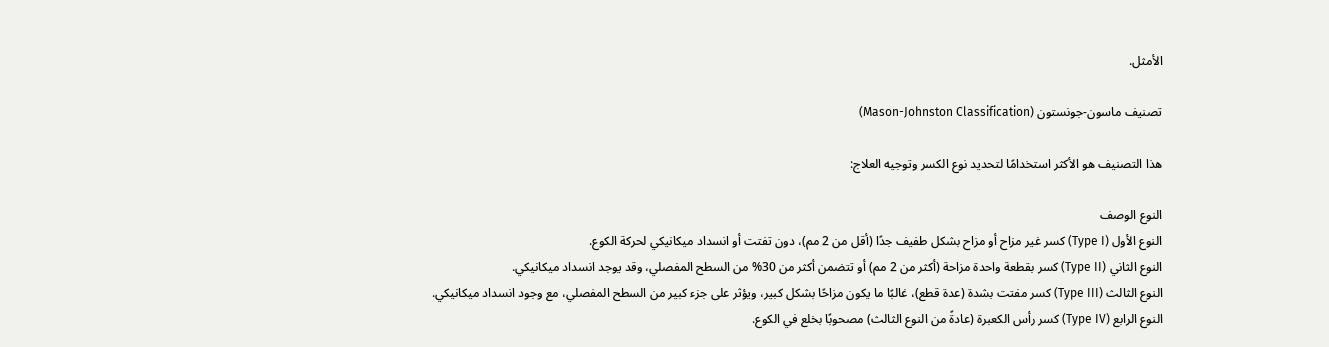الأمثل.

تصنيف ماسون-جونستون (Mason-Johnston Classification)

هذا التصنيف هو الأكثر استخدامًا لتحديد نوع الكسر وتوجيه العلاج:

النوع الوصف
النوع الأول (Type I) كسر غير مزاح أو مزاح بشكل طفيف جدًا (أقل من 2 مم)، دون تفتت أو انسداد ميكانيكي لحركة الكوع.
النوع الثاني (Type II) كسر بقطعة واحدة مزاحة (أكثر من 2 مم) أو تتضمن أكثر من 30% من السطح المفصلي، وقد يوجد انسداد ميكانيكي.
النوع الثالث (Type III) كسر مفتت بشدة (عدة قطع)، غالبًا ما يكون مزاحًا بشكل كبير، ويؤثر على جزء كبير من السطح المفصلي، مع وجود انسداد ميكانيكي.
النوع الرابع (Type IV) كسر رأس الكعبرة (عادةً من النوع الثالث) مصحوبًا بخلع في الكوع.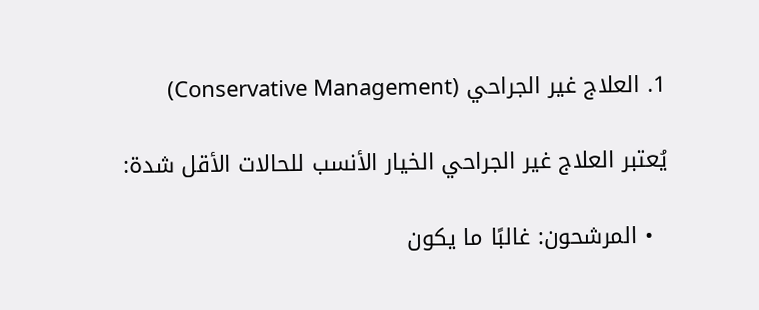1. العلاج غير الجراحي (Conservative Management)

يُعتبر العلاج غير الجراحي الخيار الأنسب للحالات الأقل شدة:

  • المرشحون: غالبًا ما يكون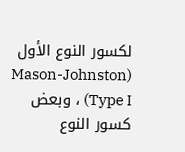لكسور النوع الأول (Mason-Johnston Type I) ، وبعض كسور النوع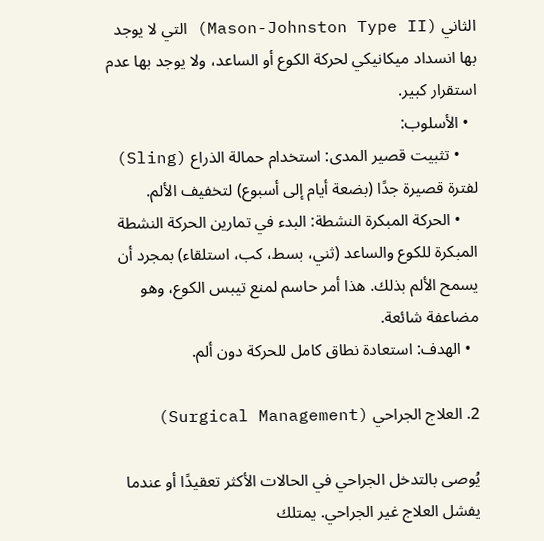الثاني (Mason-Johnston Type II) التي لا يوجد بها انسداد ميكانيكي لحركة الكوع أو الساعد، ولا يوجد بها عدم استقرار كبير.
  • الأسلوب:
    • تثبيت قصير المدى: استخدام حمالة الذراع (Sling) لفترة قصيرة جدًا (بضعة أيام إلى أسبوع) لتخفيف الألم.
    • الحركة المبكرة النشطة: البدء في تمارين الحركة النشطة المبكرة للكوع والساعد (ثني، بسط، كب، استلقاء) بمجرد أن يسمح الألم بذلك. هذا أمر حاسم لمنع تيبس الكوع، وهو مضاعفة شائعة.
  • الهدف: استعادة نطاق كامل للحركة دون ألم.

2. العلاج الجراحي (Surgical Management)

يُوصى بالتدخل الجراحي في الحالات الأكثر تعقيدًا أو عندما يفشل العلاج غير الجراحي. يمتلك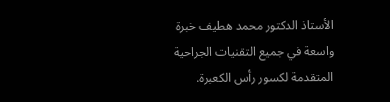الأستاذ الدكتور محمد هطيف خبرة واسعة في جميع التقنيات الجراحية المتقدمة لكسور رأس الكعبرة.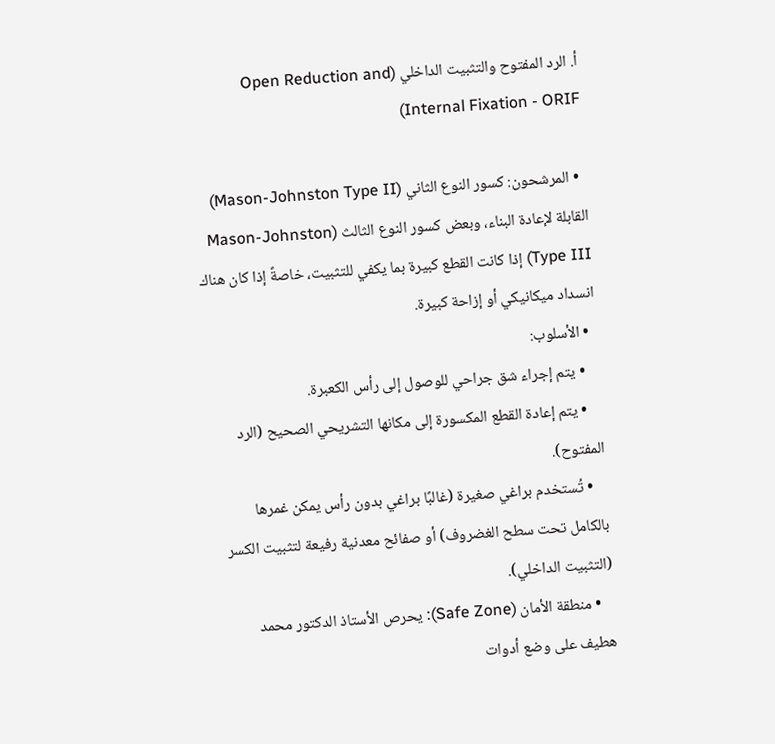أ. الرد المفتوح والتثبيت الداخلي (Open Reduction and Internal Fixation - ORIF)

  • المرشحون: كسور النوع الثاني (Mason-Johnston Type II) القابلة لإعادة البناء، وبعض كسور النوع الثالث (Mason-Johnston Type III) إذا كانت القطع كبيرة بما يكفي للتثبيت، خاصةً إذا كان هناك انسداد ميكانيكي أو إزاحة كبيرة.
  • الأسلوب:
    • يتم إجراء شق جراحي للوصول إلى رأس الكعبرة.
    • يتم إعادة القطع المكسورة إلى مكانها التشريحي الصحيح (الرد المفتوح).
    • تُستخدم براغي صغيرة (غالبًا براغي بدون رأس يمكن غمرها بالكامل تحت سطح الغضروف) أو صفائح معدنية رفيعة لتثبيت الكسر (التثبيت الداخلي).
    • منطقة الأمان (Safe Zone): يحرص الأستاذ الدكتور محمد هطيف على وضع أدوات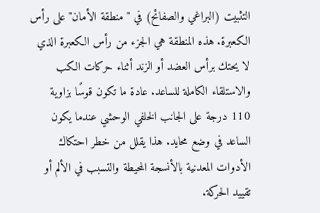التثبيت (البراغي والصفائح) في "منطقة الأمان" على رأس الكعبرة. هذه المنطقة هي الجزء من رأس الكعبرة الذي لا يحتك برأس العضد أو الزند أثناء حركات الكب والاستلقاء الكاملة للساعد. عادة ما تكون قوسًا بزاوية 110 درجة على الجانب الخلفي الوحشي عندما يكون الساعد في وضع محايد. هذا يقلل من خطر احتكاك الأدوات المعدنية بالأنسجة المحيطة والتسبب في الألم أو تقييد الحركة.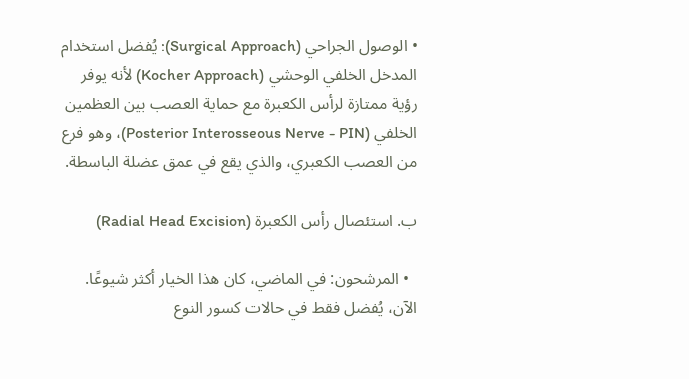• الوصول الجراحي (Surgical Approach): يُفضل استخدام المدخل الخلفي الوحشي (Kocher Approach) لأنه يوفر رؤية ممتازة لرأس الكعبرة مع حماية العصب بين العظمين الخلفي (Posterior Interosseous Nerve - PIN)، وهو فرع من العصب الكعبري، والذي يقع في عمق عضلة الباسطة.

ب. استئصال رأس الكعبرة (Radial Head Excision)

  • المرشحون: في الماضي، كان هذا الخيار أكثر شيوعًا. الآن، يُفضل فقط في حالات كسور النوع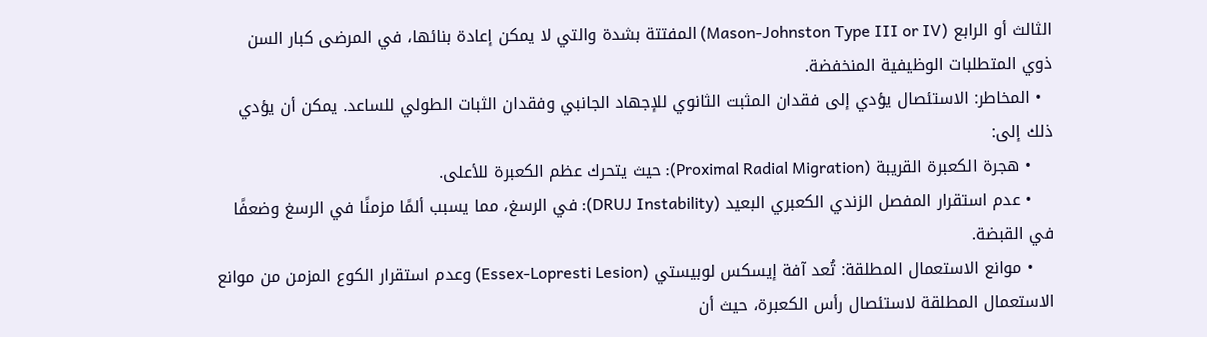الثالث أو الرابع (Mason-Johnston Type III or IV) المفتتة بشدة والتي لا يمكن إعادة بنائها، في المرضى كبار السن ذوي المتطلبات الوظيفية المنخفضة.
  • المخاطر: الاستئصال يؤدي إلى فقدان المثبت الثانوي للإجهاد الجانبي وفقدان الثبات الطولي للساعد. يمكن أن يؤدي ذلك إلى:
    • هجرة الكعبرة القريبة (Proximal Radial Migration): حيث يتحرك عظم الكعبرة للأعلى.
    • عدم استقرار المفصل الزندي الكعبري البعيد (DRUJ Instability): في الرسغ، مما يسبب ألمًا مزمنًا في الرسغ وضعفًا في القبضة.
    • موانع الاستعمال المطلقة: تُعد آفة إيسكس لوبيستي (Essex-Lopresti Lesion) وعدم استقرار الكوع المزمن من موانع الاستعمال المطلقة لاستئصال رأس الكعبرة، حيث أن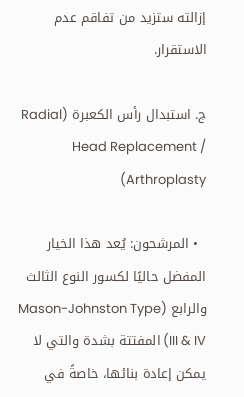إزالته ستزيد من تفاقم عدم الاستقرار.

ج. استبدال رأس الكعبرة (Radial Head Replacement / Arthroplasty)

  • المرشحون: يُعد هذا الخيار المفضل حاليًا لكسور النوع الثالث والرابع (Mason-Johnston Type III & IV) المفتتة بشدة والتي لا يمكن إعادة بنائها، خاصةً في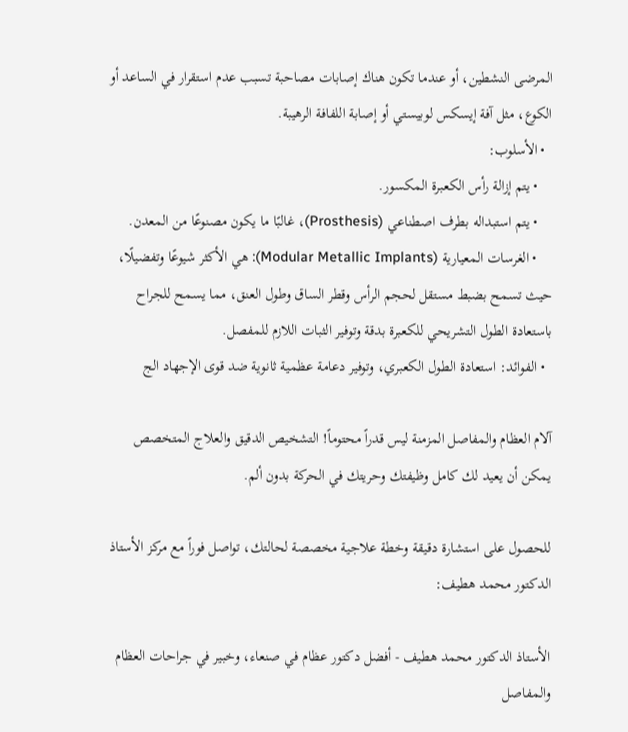المرضى النشطين، أو عندما تكون هناك إصابات مصاحبة تسبب عدم استقرار في الساعد أو الكوع، مثل آفة إيسكس لوبيستي أو إصابة اللفافة الرهيبة.
  • الأسلوب:
    • يتم إزالة رأس الكعبرة المكسور.
    • يتم استبداله بطرف اصطناعي (Prosthesis)، غالبًا ما يكون مصنوعًا من المعدن.
    • الغرسات المعيارية (Modular Metallic Implants): هي الأكثر شيوعًا وتفضيلًا، حيث تسمح بضبط مستقل لحجم الرأس وقطر الساق وطول العنق، مما يسمح للجراح باستعادة الطول التشريحي للكعبرة بدقة وتوفير الثبات اللازم للمفصل.
  • الفوائد: استعادة الطول الكعبري، وتوفير دعامة عظمية ثانوية ضد قوى الإجهاد الج

آلام العظام والمفاصل المزمنة ليس قدراً محتوماً! التشخيص الدقيق والعلاج المتخصص يمكن أن يعيد لك كامل وظيفتك وحريتك في الحركة بدون ألم.

للحصول على استشارة دقيقة وخطة علاجية مخصصة لحالتك، تواصل فوراً مع مركز الأستاذ الدكتور محمد هطيف:

الأستاذ الدكتور محمد هطيف - أفضل دكتور عظام في صنعاء، وخبير في جراحات العظام والمفاصل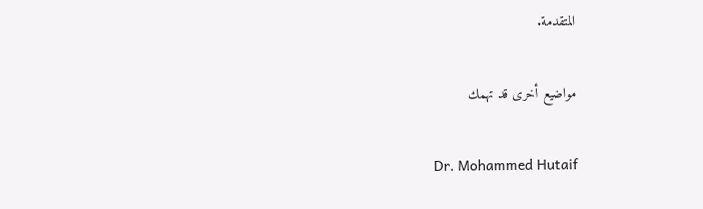المتقدمة.

مواضيع أخرى قد تهمك

Dr. Mohammed Hutaif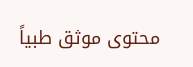محتوى موثق طبياً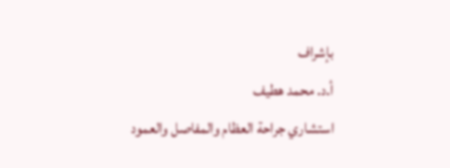بإشراف
أ.د. محمد هطيف
استشاري جراحة العظام والمفاصل والعمود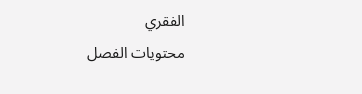الفقري
محتويات الفصل